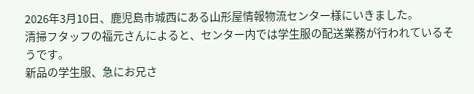2026年3月10日、鹿児島市城西にある山形屋情報物流センター様にいきました。
清掃フタッフの福元さんによると、センター内では学生服の配送業務が行われているそうです。
新品の学生服、急にお兄さ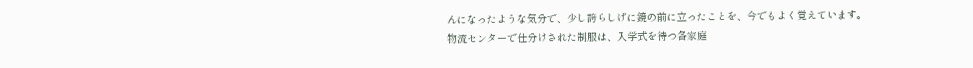んになったような気分で、少し誇らしげに鏡の前に立ったことを、今でもよく覚えています。
物流センターで仕分けされた制服は、入学式を待つ各家庭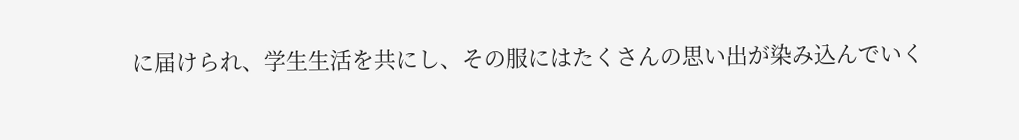に届けられ、学生生活を共にし、その服にはたくさんの思い出が染み込んでいく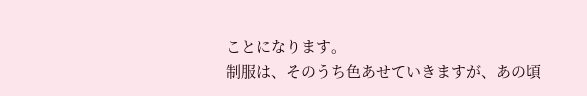ことになります。
制服は、そのうち色あせていきますが、あの頃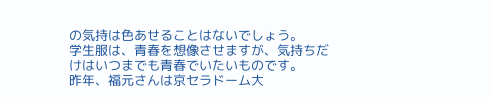の気持は色あせることはないでしょう。
学生服は、青春を想像させますが、気持ちだけはいつまでも青春でいたいものです。
昨年、福元さんは京セラドーム大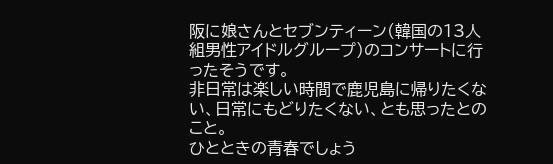阪に娘さんとセブンティーン(韓国の13人組男性アイドルグループ)のコンサートに行ったそうです。
非日常は楽しい時間で鹿児島に帰りたくない、日常にもどりたくない、とも思ったとのこと。
ひとときの青春でしょう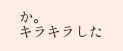か。
キラキラした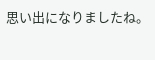思い出になりましたね。